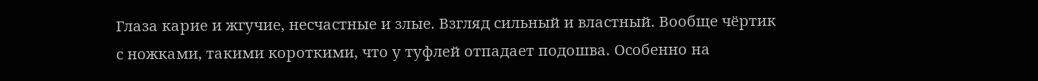Глаза карие и жгучие, несчастные и злые. Взгляд сильный и властный. Вообще чёртик с ножками, такими короткими, что у туфлей отпадает подошва. Особенно на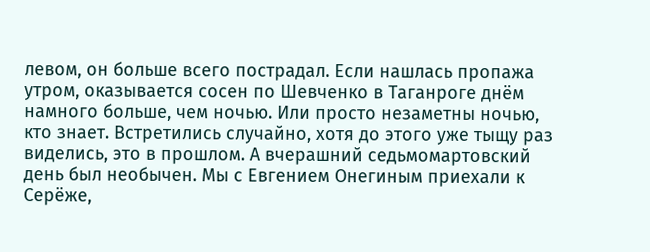левом, он больше всего пострадал. Если нашлась пропажа утром, оказывается сосен по Шевченко в Таганроге днём намного больше, чем ночью. Или просто незаметны ночью, кто знает. Встретились случайно, хотя до этого уже тыщу раз виделись, это в прошлом. А вчерашний седьмомартовский день был необычен. Мы с Евгением Онегиным приехали к Серёже,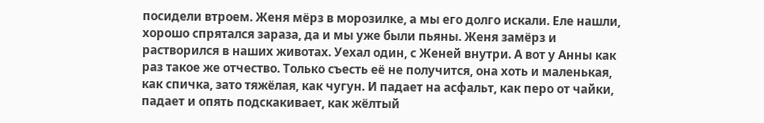посидели втроем. Женя мёрз в морозилке, а мы его долго искали. Еле нашли, хорошо спрятался зараза, да и мы уже были пьяны. Женя замёрз и растворился в наших животах. Уехал один, с Женей внутри. А вот у Анны как раз такое же отчество. Только съесть её не получится, она хоть и маленькая, как спичка, зато тяжёлая, как чугун. И падает на асфальт, как перо от чайки, падает и опять подскакивает, как жёлтый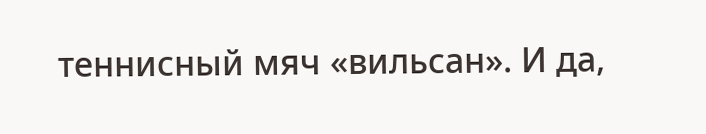теннисный мяч «вильсан». И да,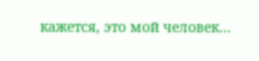кажется, это мой человек...